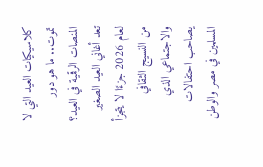كلاسيكيات العيد التي لا تموت.. ما هو دور المنصات الرقمية في العيد؟
تعد أغاني العيد الصغير لعام 2026 جزءًا لا يتجزأ من النسيج الثقافي والاجتماعي الذي يصاحب احتفالات المسلمين في مصر والوطن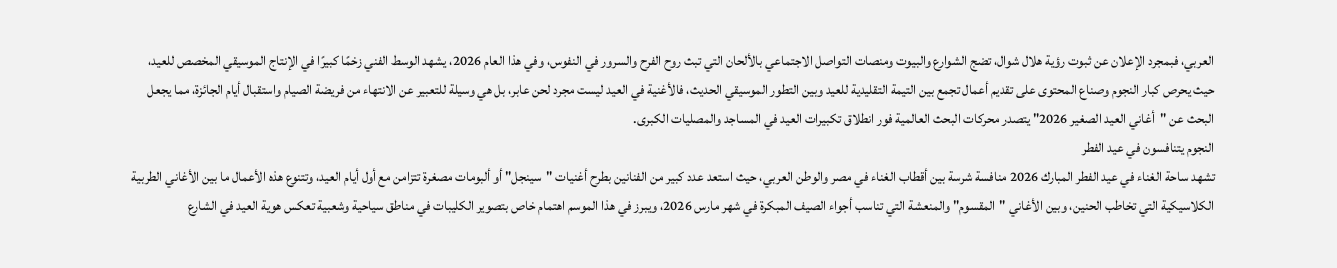العربي، فبمجرد الإعلان عن ثبوت رؤية هلال شوال، تضج الشوارع والبيوت ومنصات التواصل الاجتماعي بالألحان التي تبث روح الفرح والسرور في النفوس، وفي هذا العام 2026، يشهد الوسط الفني زخمًا كبيرًا في الإنتاج الموسيقي المخصص للعيد، حيث يحرص كبار النجوم وصناع المحتوى على تقديم أعمال تجمع بين التيمة التقليدية للعيد وبين التطور الموسيقي الحديث، فالأغنية في العيد ليست مجرد لحن عابر، بل هي وسيلة للتعبير عن الانتهاء من فريضة الصيام واستقبال أيام الجائزة، مما يجعل البحث عن "أغاني العيد الصغير 2026" يتصدر محركات البحث العالمية فور انطلاق تكبيرات العيد في المساجد والمصليات الكبرى.
النجوم يتنافسون في عيد الفطر
تشهد ساحة الغناء في عيد الفطر المبارك 2026 منافسة شرسة بين أقطاب الغناء في مصر والوطن العربي، حيث استعد عدد كبير من الفنانين بطرح أغنيات "سينجل" أو ألبومات مصغرة تتزامن مع أول أيام العيد، وتتنوع هذه الأعمال ما بين الأغاني الطربية الكلاسيكية التي تخاطب الحنين، وبين الأغاني "المقسوم" والمنعشة التي تناسب أجواء الصيف المبكرة في شهر مارس 2026، ويبرز في هذا الموسم اهتمام خاص بتصوير الكليبات في مناطق سياحية وشعبية تعكس هوية العيد في الشارع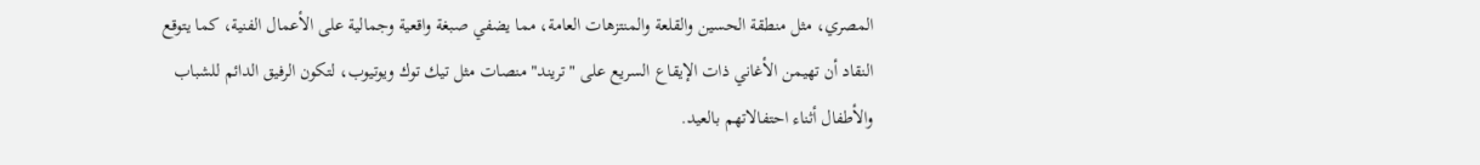المصري، مثل منطقة الحسين والقلعة والمنتزهات العامة، مما يضفي صبغة واقعية وجمالية على الأعمال الفنية، كما يتوقع النقاد أن تهيمن الأغاني ذات الإيقاع السريع على "تريند" منصات مثل تيك توك ويوتيوب، لتكون الرفيق الدائم للشباب والأطفال أثناء احتفالاتهم بالعيد.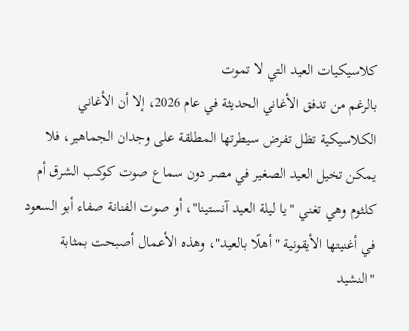كلاسيكيات العيد التي لا تموت
بالرغم من تدفق الأغاني الحديثة في عام 2026، إلا أن الأغاني الكلاسيكية تظل تفرض سيطرتها المطلقة على وجدان الجماهير، فلا يمكن تخيل العيد الصغير في مصر دون سماع صوت كوكب الشرق أم كلثوم وهي تغني "يا ليلة العيد آنستينا"، أو صوت الفنانة صفاء أبو السعود في أغنيتها الأيقونية "أهلًا بالعيد"، وهذه الأعمال أصبحت بمثابة "النشيد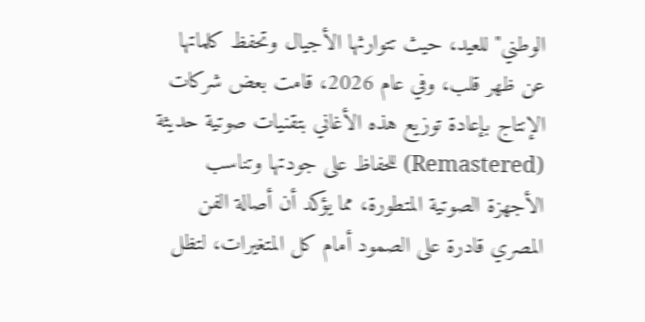الوطني" للعيد، حيث تتوارثها الأجيال وتحفظ كلماتها عن ظهر قلب، وفي عام 2026، قامت بعض شركات الإنتاج بإعادة توزيع هذه الأغاني بتقنيات صوتية حديثة (Remastered) للحفاظ على جودتها وتناسب الأجهزة الصوتية المتطورة، مما يؤكد أن أصالة الفن المصري قادرة على الصمود أمام كل المتغيرات، لتظل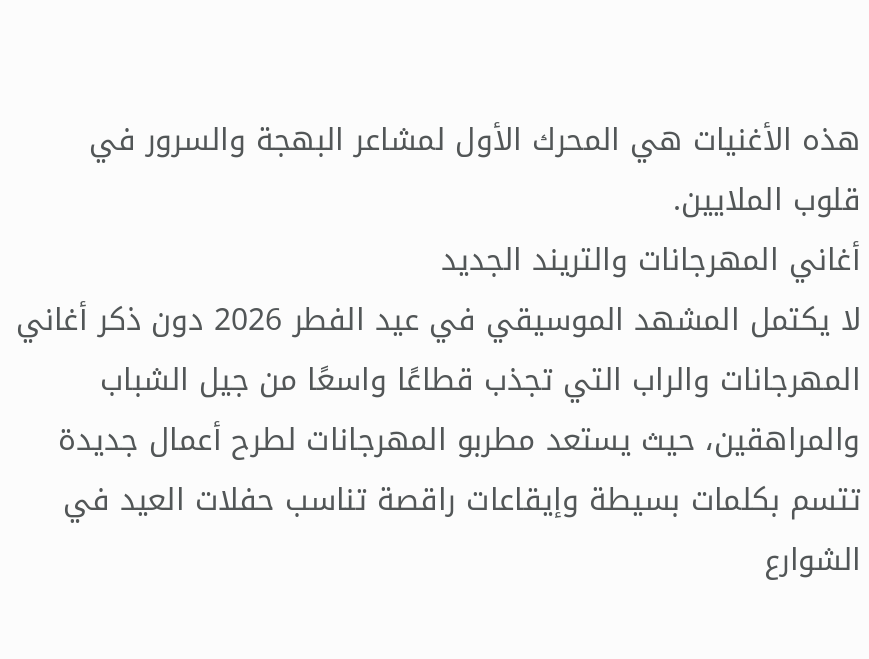هذه الأغنيات هي المحرك الأول لمشاعر البهجة والسرور في قلوب الملايين.
أغاني المهرجانات والتريند الجديد
لا يكتمل المشهد الموسيقي في عيد الفطر 2026 دون ذكر أغاني المهرجانات والراب التي تجذب قطاعًا واسعًا من جيل الشباب والمراهقين، حيث يستعد مطربو المهرجانات لطرح أعمال جديدة تتسم بكلمات بسيطة وإيقاعات راقصة تناسب حفلات العيد في الشوارع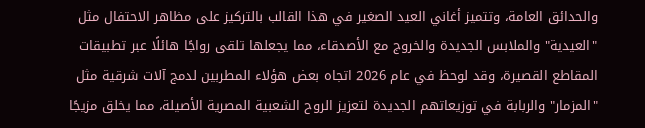والحدائق العامة، وتتميز أغاني العيد الصغير في هذا القالب بالتركيز على مظاهر الاحتفال مثل "العيدية" والملابس الجديدة والخروج مع الأصدقاء، مما يجعلها تلقى رواجًا هائلًا عبر تطبيقات المقاطع القصيرة، وقد لوحظ في عام 2026 اتجاه بعض هؤلاء المطربين لدمج آلات شرقية مثل "المزمار" والربابة في توزيعاتهم الجديدة لتعزيز الروح الشعبية المصرية الأصيلة، مما يخلق مزيجًا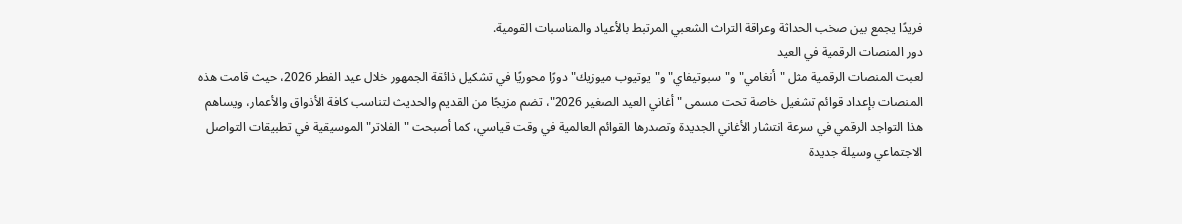فريدًا يجمع بين صخب الحداثة وعراقة التراث الشعبي المرتبط بالأعياد والمناسبات القومية.
دور المنصات الرقمية في العيد
لعبت المنصات الرقمية مثل "أنغامي" و"سبوتيفاي" و"يوتيوب ميوزيك" دورًا محوريًا في تشكيل ذائقة الجمهور خلال عيد الفطر 2026، حيث قامت هذه المنصات بإعداد قوائم تشغيل خاصة تحت مسمى "أغاني العيد الصغير 2026"، تضم مزيجًا من القديم والحديث لتناسب كافة الأذواق والأعمار، ويساهم هذا التواجد الرقمي في سرعة انتشار الأغاني الجديدة وتصدرها القوائم العالمية في وقت قياسي، كما أصبحت "الفلاتر" الموسيقية في تطبيقات التواصل الاجتماعي وسيلة جديدة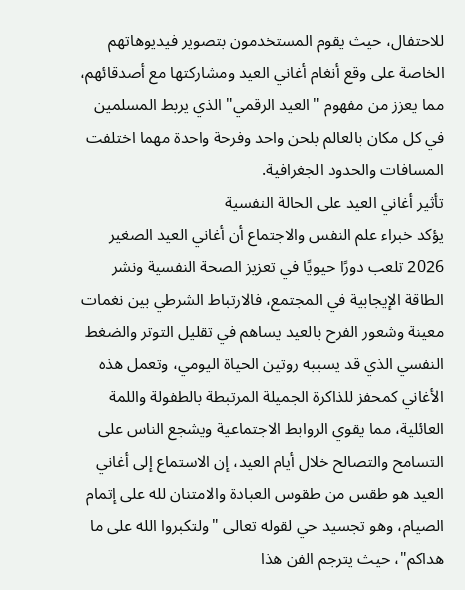للاحتفال، حيث يقوم المستخدمون بتصوير فيديوهاتهم الخاصة على وقع أنغام أغاني العيد ومشاركتها مع أصدقائهم، مما يعزز من مفهوم "العيد الرقمي" الذي يربط المسلمين في كل مكان بالعالم بلحن واحد وفرحة واحدة مهما اختلفت المسافات والحدود الجغرافية.
تأثير أغاني العيد على الحالة النفسية
يؤكد خبراء علم النفس والاجتماع أن أغاني العيد الصغير 2026 تلعب دورًا حيويًا في تعزيز الصحة النفسية ونشر الطاقة الإيجابية في المجتمع، فالارتباط الشرطي بين نغمات معينة وشعور الفرح بالعيد يساهم في تقليل التوتر والضغط النفسي الذي قد يسببه روتين الحياة اليومي، وتعمل هذه الأغاني كمحفز للذاكرة الجميلة المرتبطة بالطفولة واللمة العائلية، مما يقوي الروابط الاجتماعية ويشجع الناس على التسامح والتصالح خلال أيام العيد، إن الاستماع إلى أغاني العيد هو طقس من طقوس العبادة والامتنان لله على إتمام الصيام، وهو تجسيد حي لقوله تعالى "ولتكبروا الله على ما هداكم"، حيث يترجم الفن هذا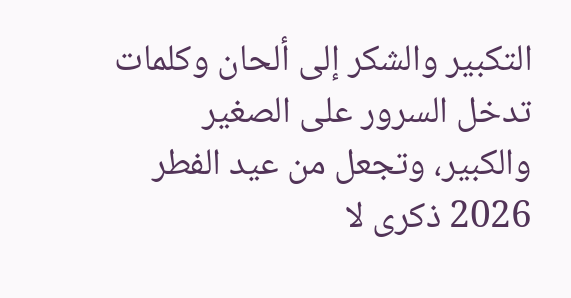التكبير والشكر إلى ألحان وكلمات تدخل السرور على الصغير والكبير، وتجعل من عيد الفطر 2026 ذكرى لا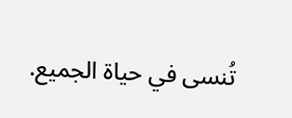تُنسى في حياة الجميع.